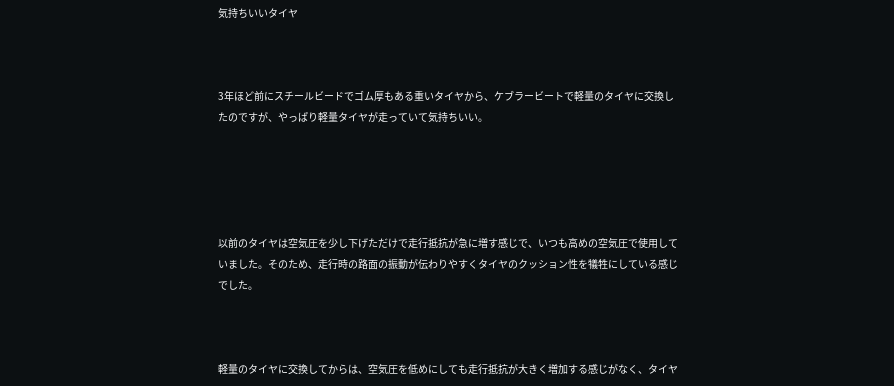気持ちいいタイヤ



3年ほど前にスチールビードでゴム厚もある重いタイヤから、ケブラービートで軽量のタイヤに交換したのですが、やっぱり軽量タイヤが走っていて気持ちいい。





以前のタイヤは空気圧を少し下げただけで走行抵抗が急に増す感じで、いつも高めの空気圧で使用していました。そのため、走行時の路面の振動が伝わりやすくタイヤのクッション性を犠牲にしている感じでした。



軽量のタイヤに交換してからは、空気圧を低めにしても走行抵抗が大きく増加する感じがなく、タイヤ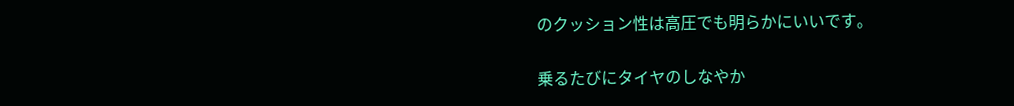のクッション性は高圧でも明らかにいいです。

乗るたびにタイヤのしなやか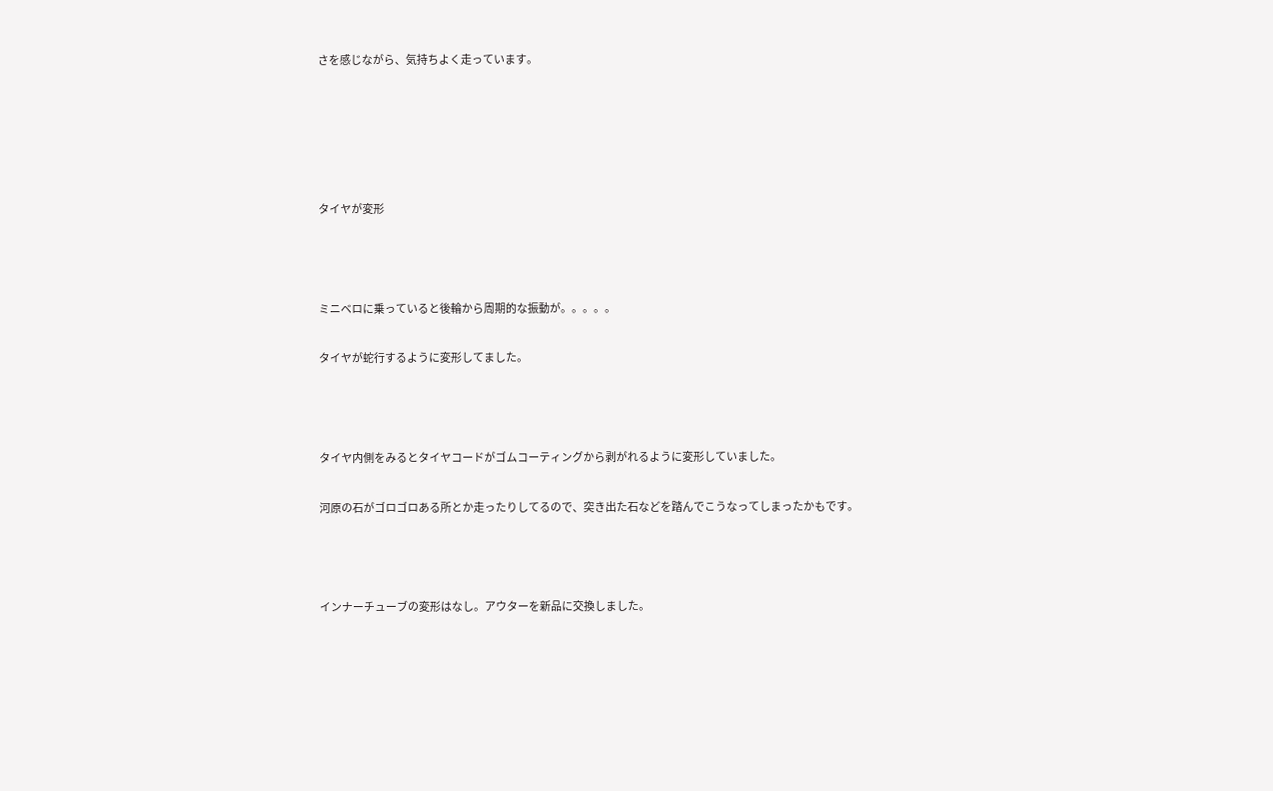さを感じながら、気持ちよく走っています。





タイヤが変形



ミニベロに乗っていると後輪から周期的な振動が。。。。。

タイヤが蛇行するように変形してました。



タイヤ内側をみるとタイヤコードがゴムコーティングから剥がれるように変形していました。

河原の石がゴロゴロある所とか走ったりしてるので、突き出た石などを踏んでこうなってしまったかもです。



インナーチューブの変形はなし。アウターを新品に交換しました。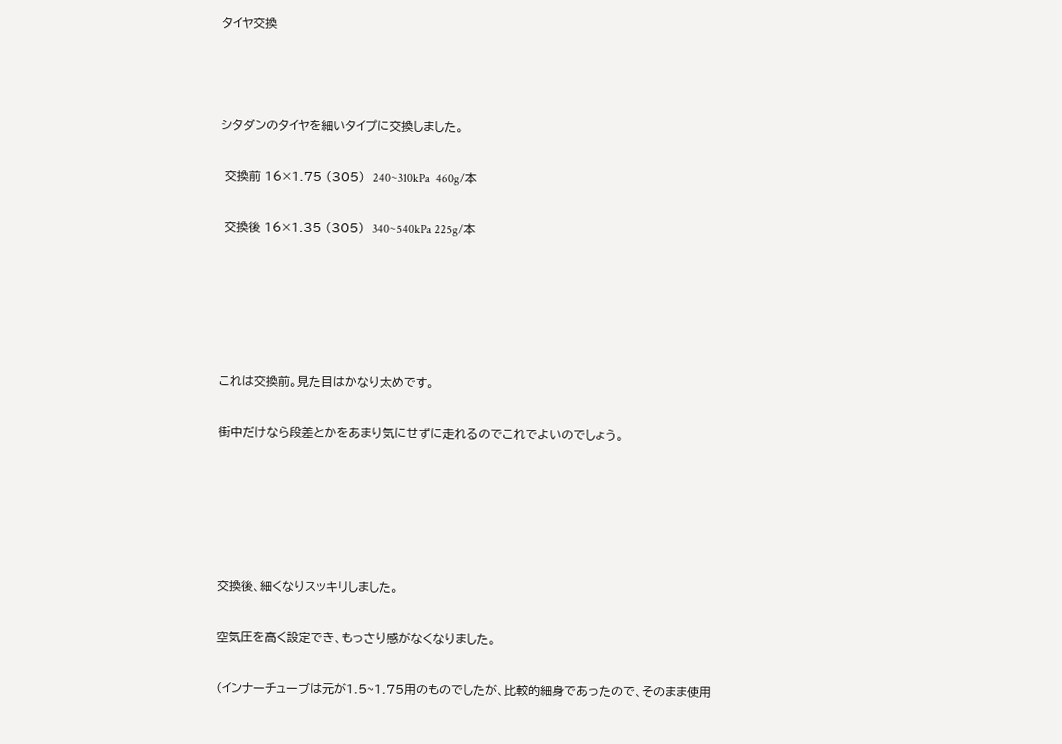タイヤ交換



シタダンのタイヤを細いタイプに交換しました。

 交換前 16×1.75 (305)  240~310kPa  460g/本

 交換後 16×1.35 (305)  340~540kPa 225g/本





これは交換前。見た目はかなり太めです。

街中だけなら段差とかをあまり気にせずに走れるのでこれでよいのでしょう。





交換後、細くなりスッキリしました。

空気圧を高く設定でき、もっさり感がなくなりました。

(インナーチューブは元が1.5~1.75用のものでしたが、比較的細身であったので、そのまま使用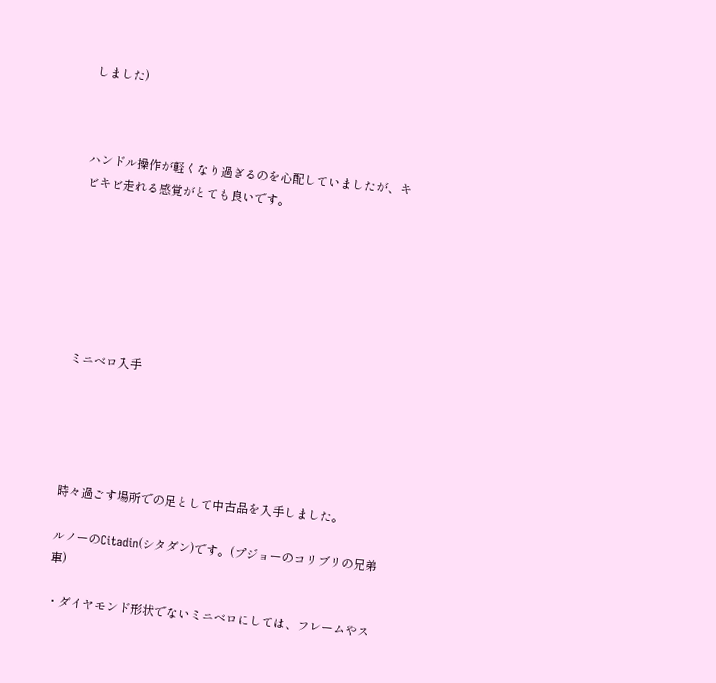しました)



ハンドル操作が軽くなり過ぎるのを心配していましたが、キビキビ走れる感覚がとても良いです。







ミニベロ入手





時々過ごす場所での足として中古品を入手しました。

ルノーのCitadin(シタダン)です。(プジョーのコリブリの兄弟車)

・ダイヤモンド形状でないミニベロにしては、フレームやス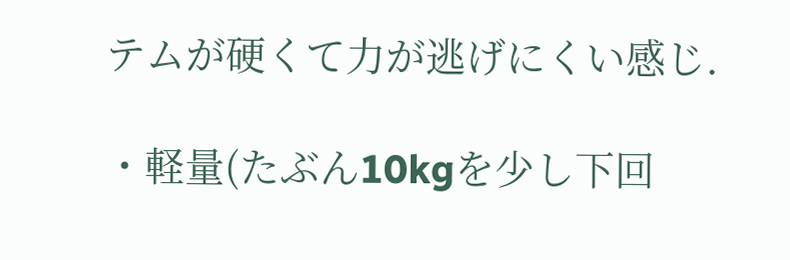テムが硬くて力が逃げにくい感じ.

・軽量(たぶん10kgを少し下回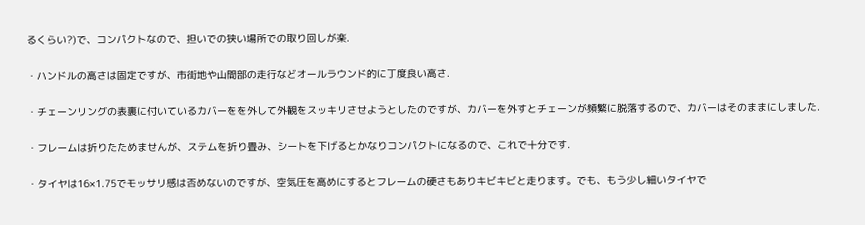るくらい?)で、コンパクトなので、担いでの狭い場所での取り回しが楽.

・ハンドルの高さは固定ですが、市街地や山間部の走行などオールラウンド的に丁度良い高さ.

・チェーンリングの表裏に付いているカバーをを外して外観をスッキリさせようとしたのですが、カバーを外すとチェーンが頻繁に脱落するので、カバーはそのままにしました.

・フレームは折りたためませんが、ステムを折り畳み、シートを下げるとかなりコンパクトになるので、これで十分です.

・タイヤは16×1.75でモッサリ感は否めないのですが、空気圧を高めにするとフレームの硬さもありキビキビと走ります。でも、もう少し細いタイヤで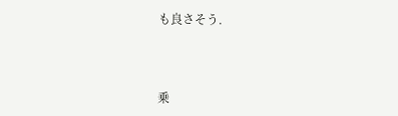も良さそう.



乗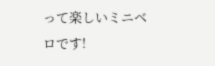って楽しいミニベロです!